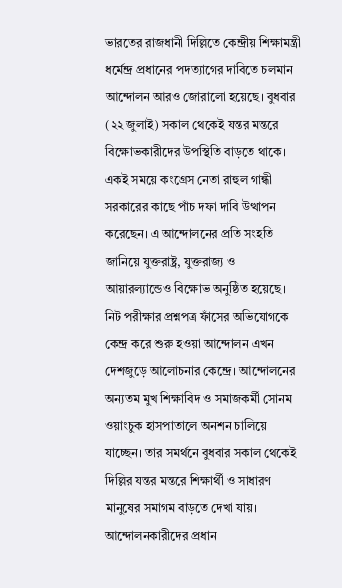ভারতের রাজধানী দিল্লিতে কেন্দ্রীয় শিক্ষামন্ত্রী ধর্মেন্দ্র প্রধানের পদত্যাগের দাবিতে চলমান আন্দোলন আরও জোরালো হয়েছে। বুধবার (২২ জুলাই) সকাল থেকেই যন্তর মন্তরে বিক্ষোভকারীদের উপস্থিতি বাড়তে থাকে। একই সময়ে কংগ্রেস নেতা রাহুল গান্ধী সরকারের কাছে পাঁচ দফা দাবি উত্থাপন করেছেন। এ আন্দোলনের প্রতি সংহতি জানিয়ে যুক্তরাষ্ট্র, যুক্তরাজ্য ও আয়ারল্যান্ডেও বিক্ষোভ অনুষ্ঠিত হয়েছে।
নিট পরীক্ষার প্রশ্নপত্র ফাঁসের অভিযোগকে কেন্দ্র করে শুরু হওয়া আন্দোলন এখন দেশজুড়ে আলোচনার কেন্দ্রে। আন্দোলনের অন্যতম মুখ শিক্ষাবিদ ও সমাজকর্মী সোনম ওয়াংচুক হাসপাতালে অনশন চালিয়ে যাচ্ছেন। তার সমর্থনে বুধবার সকাল থেকেই দিল্লির যন্তর মন্তরে শিক্ষার্থী ও সাধারণ মানুষের সমাগম বাড়তে দেখা যায়। আন্দোলনকারীদের প্রধান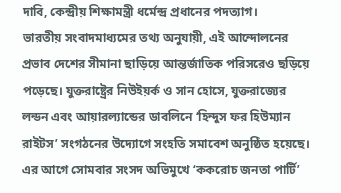দাবি, কেন্দ্রীয় শিক্ষামন্ত্রী ধর্মেন্দ্র প্রধানের পদত্যাগ।
ভারতীয় সংবাদমাধ্যমের তথ্য অনুযায়ী, এই আন্দোলনের প্রভাব দেশের সীমানা ছাড়িয়ে আন্তর্জাতিক পরিসরেও ছড়িয়ে পড়েছে। যুক্তরাষ্ট্রের নিউইয়র্ক ও সান হোসে, যুক্তরাজ্যের লন্ডন এবং আয়ারল্যান্ডের ডাবলিনে ‘হিন্দুস ফর হিউম্যান রাইটস’ সংগঠনের উদ্যোগে সংহতি সমাবেশ অনুষ্ঠিত হয়েছে।
এর আগে সোমবার সংসদ অভিমুখে ‘ককরোচ জনতা পার্টি’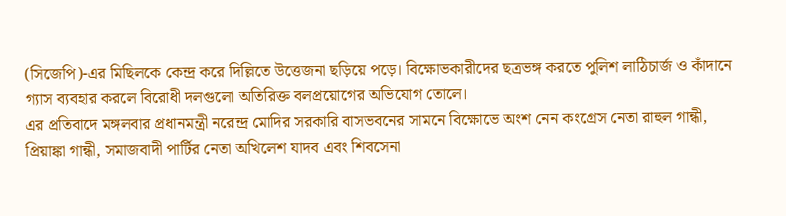(সিজেপি)-এর মিছিলকে কেন্দ্র করে দিল্লিতে উত্তেজনা ছড়িয়ে পড়ে। বিক্ষোভকারীদের ছত্রভঙ্গ করতে পুলিশ লাঠিচার্জ ও কাঁদানে গ্যাস ব্যবহার করলে বিরোধী দলগুলো অতিরিক্ত বলপ্রয়োগের অভিযোগ তোলে।
এর প্রতিবাদে মঙ্গলবার প্রধানমন্ত্রী নরেন্দ্র মোদির সরকারি বাসভবনের সামনে বিক্ষোভে অংশ নেন কংগ্রেস নেতা রাহুল গান্ধী, প্রিয়াঙ্কা গান্ধী, সমাজবাদী পার্টির নেতা অখিলেশ যাদব এবং শিবসেনা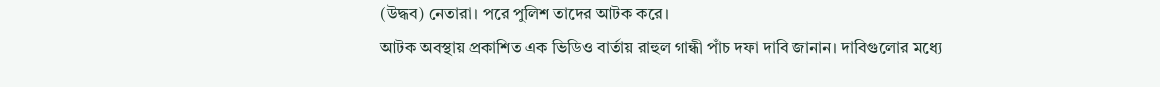(উদ্ধব) নেতারা। পরে পুলিশ তাদের আটক করে।
আটক অবস্থায় প্রকাশিত এক ভিডিও বার্তায় রাহুল গান্ধী পাঁচ দফা দাবি জানান। দাবিগুলোর মধ্যে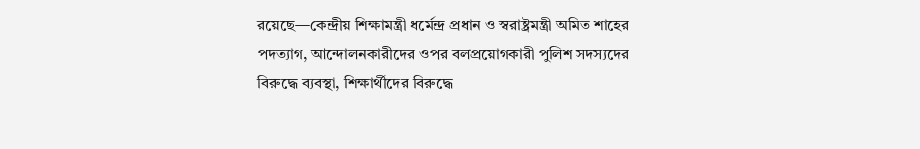রয়েছে—কেন্দ্রীয় শিক্ষামন্ত্রী ধর্মেন্দ্র প্রধান ও স্বরাষ্ট্রমন্ত্রী অমিত শাহের পদত্যাগ, আন্দোলনকারীদের ওপর বলপ্রয়োগকারী পুলিশ সদস্যদের বিরুদ্ধে ব্যবস্থা, শিক্ষার্থীদের বিরুদ্ধে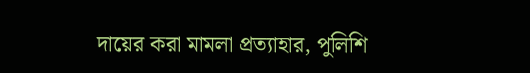দায়ের করা মামলা প্রত্যাহার, পুলিশি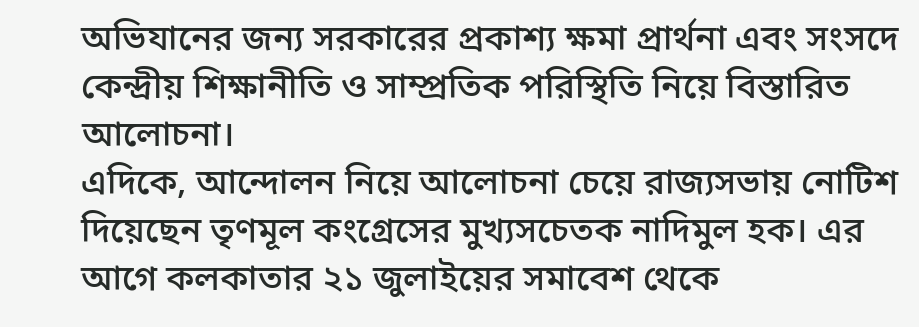অভিযানের জন্য সরকারের প্রকাশ্য ক্ষমা প্রার্থনা এবং সংসদে কেন্দ্রীয় শিক্ষানীতি ও সাম্প্রতিক পরিস্থিতি নিয়ে বিস্তারিত আলোচনা।
এদিকে, আন্দোলন নিয়ে আলোচনা চেয়ে রাজ্যসভায় নোটিশ দিয়েছেন তৃণমূল কংগ্রেসের মুখ্যসচেতক নাদিমুল হক। এর আগে কলকাতার ২১ জুলাইয়ের সমাবেশ থেকে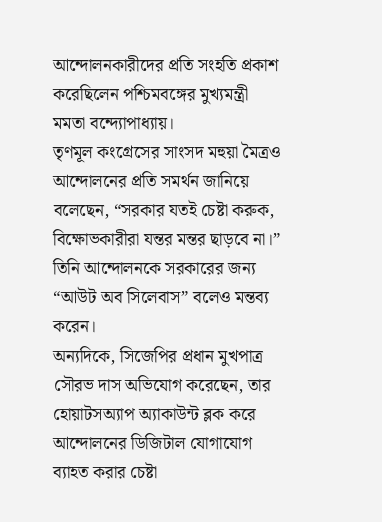আন্দোলনকারীদের প্রতি সংহতি প্রকাশ করেছিলেন পশ্চিমবঙ্গের মুখ্যমন্ত্রী মমতা বন্দ্যোপাধ্যায়।
তৃণমূল কংগ্রেসের সাংসদ মহুয়া মৈত্রও আন্দোলনের প্রতি সমর্থন জানিয়ে বলেছেন, “সরকার যতই চেষ্টা করুক, বিক্ষোভকারীরা যন্তর মন্তর ছাড়বে না।” তিনি আন্দোলনকে সরকারের জন্য “আউট অব সিলেবাস” বলেও মন্তব্য করেন।
অন্যদিকে, সিজেপির প্রধান মুখপাত্র সৌরভ দাস অভিযোগ করেছেন, তার হোয়াটসঅ্যাপ অ্যাকাউন্ট ব্লক করে আন্দোলনের ডিজিটাল যোগাযোগ ব্যাহত করার চেষ্টা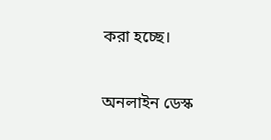করা হচ্ছে।

অনলাইন ডেস্ক